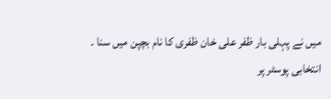میں نے پہلی بار ظفر علی خان ظفری کا نام بچپن میں سنا ۔ انتخابی پوسٹر پر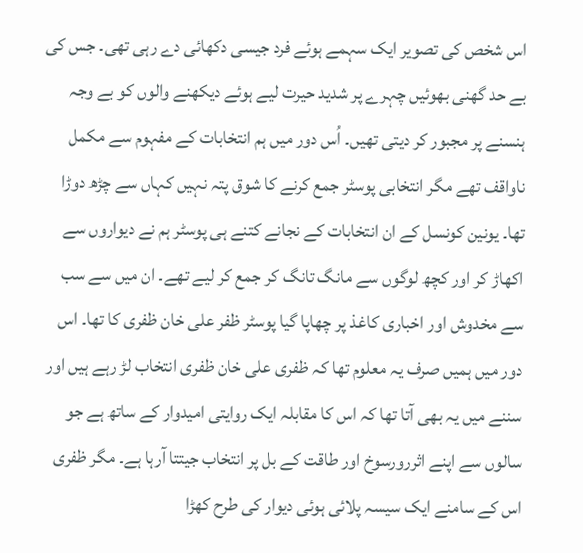اس شخص کی تصویر ایک سہمے ہوئے فرد جیسی دکھائی دے رہی تھی۔ جس کی بے حد گھنی بھوئیں چہرے پر شدید حیرت لیے ہوئے دیکھنے والوں کو بے وجہ ہنسنے پر مجبور کر دیتی تھیں۔ اُس دور میں ہم انتخابات کے مفہوم سے مکمل ناواقف تھے مگر انتخابی پوسٹر جمع کرنے کا شوق پتہ نہیں کہاں سے چڑھ دوڑا تھا۔ یونین کونسل کے ان انتخابات کے نجانے کتنے ہی پوسٹر ہم نے دیواروں سے اکھاڑ کر اور کچھ لوگوں سے مانگ تانگ کر جمع کر لیے تھے۔ ان میں سے سب سے مخدوش اور اخباری کاغذ پر چھاپا گیا پوسٹر ظفر علی خان ظفری کا تھا۔ اس دور میں ہمیں صرف یہ معلوم تھا کہ ظفری علی خان ظفری انتخاب لڑ رہے ہیں اور سننے میں یہ بھی آتا تھا کہ اس کا مقابلہ ایک روایتی امیدوار کے ساتھ ہے جو سالوں سے اپنے اثررورسوخ اور طاقت کے بل پر انتخاب جیتتا آرہا ہے۔ مگر ظفری اس کے سامنے ایک سیسہ پلائی ہوئی دیوار کی طرح کھڑا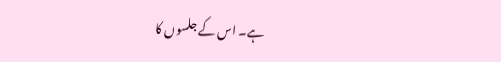ہے۔ اس کے جلسوں کا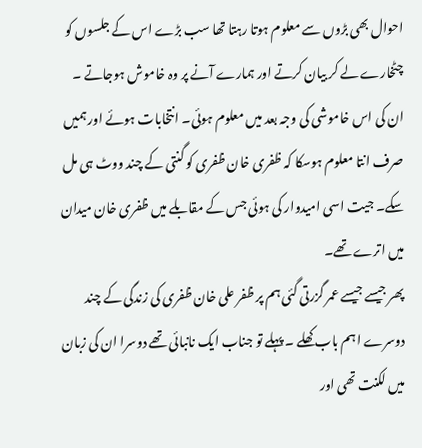احوال بھی بڑوں سے معلوم ہوتا رہتا تھا سب بڑے اس کے جلسوں کو چٹخارے لے کر بیان کرتے اور ہمارے آنے پر وہ خاموش ہوجاتے ۔ ان کی اس خاموشی کی وجہ بعد میں معلوم ہوئی۔ انتخابات ہوئے اور ہمیں صرف انتا معلوم ہوسکا کہ ظفری خان ظفری کو گنتی کے چند ووٹ ہی مل سکے۔ جیت اسی امیدوار کی ہوئی جس کے مقابلے میں ظفری خان میدان میں اترے تھے۔
پھر جیسے جیسے عمر گزرتی گئی ہم پر ظفر علی خان ظفری کی زندگی کے چند دوسرے اہم باب کھلے ۔ پہلے تو جناب ایک نانبائی تھے دوسرا ان کی زبان میں لکنت تھی اور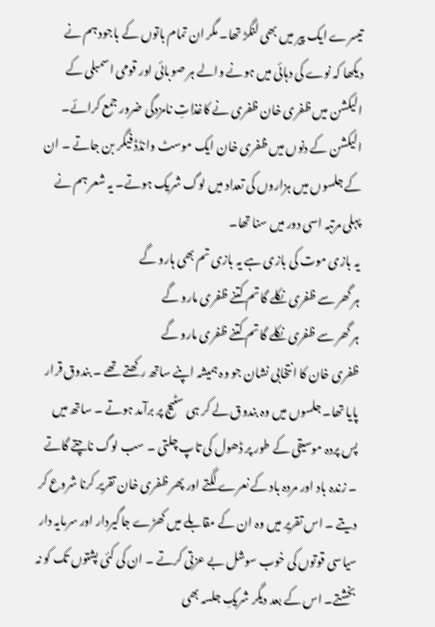تیسرے ایک پیر میں بھی لنگڑ تھا۔ مگر ان تمام باتوں کے باجود ہم نے دیکھا کہ نوے کی دہائی میں ہونے والے ہر صوبائی اور قومی اسمبلی کے الیکشن میں ظفری خان ظفری نے کاغذاتِ نامزدگی ضرور جمع کرائے۔ الیکشن کے دنوں میں ظفری خان ایک موسٹ وانڈڈ فیگر بن جاتے ۔ ان کے جلسوں میں ہزاروں کی تعداد میں لوگ شریک ہوتے۔ یہ شعر ہم نے پہلی مرتبہ اسی دور میں سنا تھا۔
یہ بازی موت کی بازی ہے یہ بازی تم بھی ہارو گے
ہر گھر سے ظفری نکلے گا تم کتنے ظفری مارو گے
ہر گھر سے ظفری نکلے گا تم کتنے ظفری مارو گے
ظفری خان کا انتخابی نشان جو وہ ہمیشہ اپنے ساتھ رکھتے تھے ۔ بندوق قرار پایا تھا۔ جلسوں میں وہ بندوق لے کر ہی سٹیج پر برآمد ہوتے ۔ ساتھ میں پس پردہ موسیقی کے طور پر ڈھول کی تاپ چلتی ۔ سب لوگ ناچتے گاتے ۔ زندہ باد اور مردہ باد کے نعرے لگتے اور پھر ظفری خان تقریر کرنا شروع کر دیتے ۔ اس تقریر میں وہ ان کے مقابلے میں کھڑے جاگیردار اور سرمایہ دار سیاسی قوتوں کی خوب سوشل بے عزتی کرتے ۔ ان کی کئی پشتوں تک کو نہ بخشتے۔ اس کے بعد دیگر شریکِ جلسہ بھی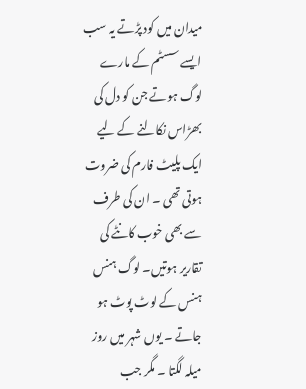میدان میں کود پڑتے یہ سب ایسے سسٹم کے مارے لوگ ہوتے جن کو دل کی بھڑاس نکالنے کے لیے ایک پلیٹ فارم کی ضروت ہوتی تھی ۔ ان کی طرف سے بھی خوب کانٹے کی تقاریر ہوتیں۔ لوگ ہنس ہنس کے لوٹ پوٹ ہو جاتے ۔ یوں شہر میں روز میلہ لگتا ۔ مگر جب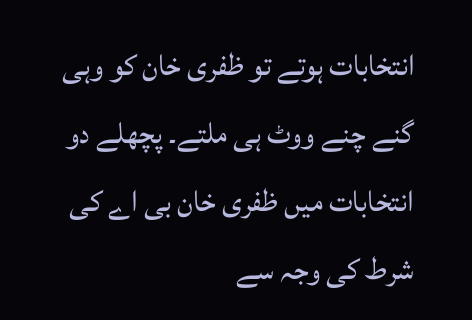انتخابات ہوتے تو ظفری خان کو وہی گنے چنے ووٹ ہی ملتے۔ پچھلے دو انتخابات میں ظفری خان بی اے کی شرط کی وجہ سے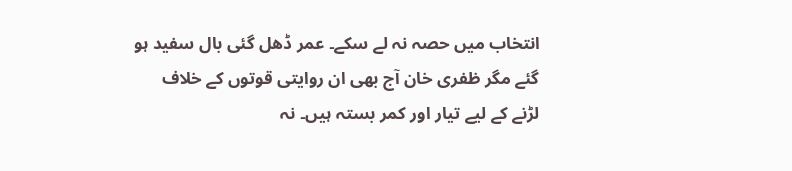انتخاب میں حصہ نہ لے سکے۔ عمر ڈھل گئی بال سفید ہو گئے مگر ظفری خان آج بھی ان روایتی قوتوں کے خلاف لڑنے کے لیے تیار اور کمر بستہ ہیں۔ نہ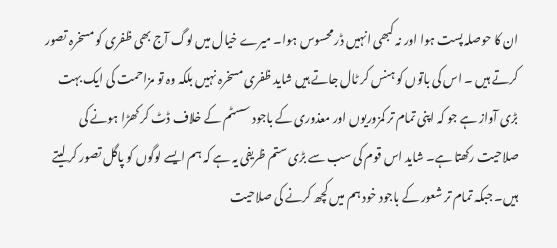ان کا حوصلہ پست ہوا اور نہ کبھی انہیں ڈر محسوس ہوا۔ میرے خیال میں لوگ آج بھی ظفری کو مسخرہ تصور کرتے ہیں ۔ اس کی باتوں کو ہنس کر ٹال جاتے ہیں شاید ظفری مسخرہ نہیں بلکہ وہ تو مزاحمت کی ایک بہت بڑی آواز ہے جو کہ اپنی تمام تر کمزوریوں اور معذوری کے باجود سسٹم کے خلاف ڈٹ کر کھڑا ہونے کی صلاحیت رکھتا ہے۔ شاید اس قوم کی سب سے بڑی ستم ظریفی یہ ہے کہ ہم ایسے لوگوں کو پاگل تصور کر لیتے ہیں۔ جبکہ تمام تر شعور کے باجود خود ہم میں کچھ کرنے کی صلاحیت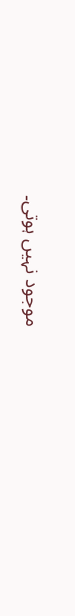موجود نہیں ہوتی۔